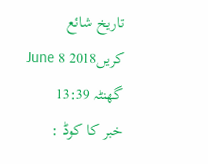تاریخ شائع کریں2018 8 June گھنٹہ 13:39
خبر کا کوڈ :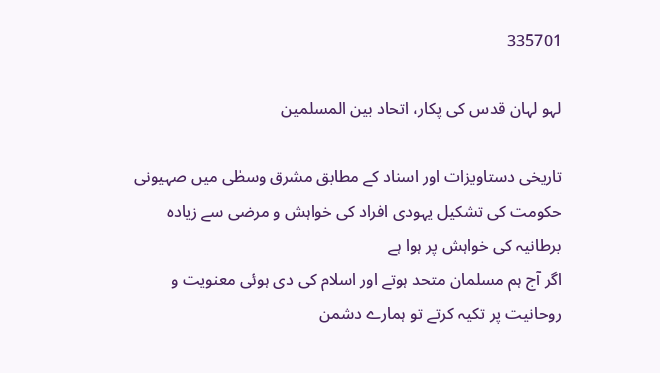335701

لہو لہان قدس کی پکار، اتحاد بین المسلمین

تاریخی دستاویزات اور اسناد کے مطابق مشرق وسطٰی میں صہیونی حکومت کی تشکیل یہودی افراد کی خواہش و مرضی سے زیادہ برطانیہ کی خواہش پر ہوا ہے
اگر آج ہم مسلمان متحد ہوتے اور اسلام کی دی ہوئی معنویت و روحانیت پر تکیہ کرتے تو ہمارے دشمن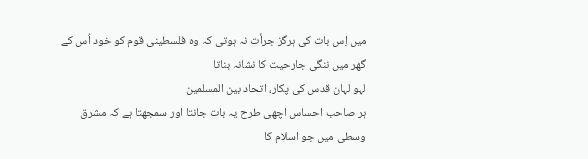میں اِس بات کی ہرگز جرأت نہ ہوتی کہ وہ فلسطینی قوم کو خود اُس کے گھر میں ننگی جارحیت کا نشانہ بناتا
لہو لہان قدس کی پکار، اتحاد بین المسلمین
ہر صاحب احساس اچھی طرح یہ بات جانتا اور سمجھتا ہے کہ مشرق وسطی میں جو اسلام کا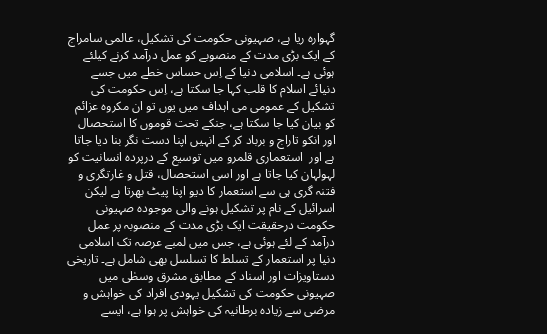گہوارہ ریا ہے، صہیونی حکومت کی تشکیل، عالمی سامراج کے ایک بڑی مدت کے منصوبے کو عمل درآمد کرنے کیلئے ہوئی ہے۔ اسلامی دنیا کے اِس حساس خطے میں جسے دنیائے اسلام کا قلب کہا جا سکتا ہے، اِس حکومت کی تشکیل کے عمومی می اہداف میں یوں تو ان مکروہ عزائم کو بیان کیا جا سکتا ہے، جنکے تحت قوموں کا استحصال اور انکو تاراج و برباد کر کے انہیں اپنا دست نگر بنا دیا جاتا ہے اور  استعماری قلمرو میں توسیع کے درپردہ انسانیت کو لہولہان کیا جاتا ہے اور اسی استحصال، قتل و غارتگری و فتنہ گری ہی سے استعمار کا دیو اپنا پیٹ بھرتا ہے لیکن اسرائیل کے نام پر تشکیل ہونے والی موجودہ صہیونی حکومت درحقیقت ایک بڑی مدت کے منصوبہ پر عمل درآمد کے لئے ہوئی ہے، جس میں لمبے عرصہ تک اسلامی دنیا پر استعمار کے تسلط کا تسلسل بھی شامل ہے۔ تاریخی دستاویزات اور اسناد کے مطابق مشرق وسطٰی میں صہیونی حکومت کی تشکیل یہودی افراد کی خواہش و مرضی سے زیادہ برطانیہ کی خواہش پر ہوا ہے، ایسے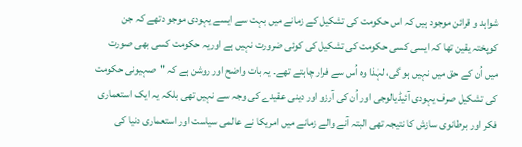شواہد و قرائن موجود ہیں کہ اس حکومت کی تشکیل کے زمانے میں بہت سے ایسے یہودی موجو دتھے کہ جن کوپختہ یقین تھا کہ ایسی کسی حکومت کی تشکیل کی کوئی ضرورت نہیں ہے اوریہ حکومت کسی بھی صورت میں اُن کے حق میں نہیں ہو گی، لہٰذا وہ اُس سے فرار چاہتے تھے۔ یہ بات واضح اور روشن ہے کہ "صہیونی حکومت کی تشکیل صرف یہودی آئیڈیالوجی اور اُن کی آرزو اور دینی عقیدے کی وجہ سے نہیں تھی بلکہ یہ ایک استعماری فکر اور برطانوی سازش کا نتیجہ تھی البتہ آنے والے زمانے میں امریکا نے عالمی سیاست اور استعماری دنیا کی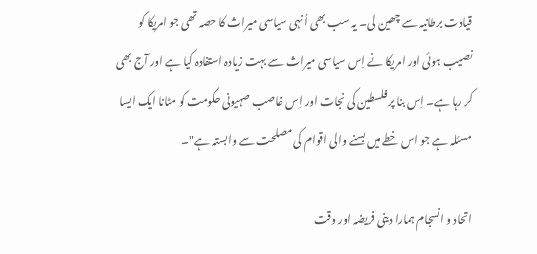قیادت برطانیہ سے چھین لی۔ یہ سب بھی اُنہی سیاسی میراث کا حصہ تھی جو امریکا کو نصیب ہوئی اور امریکا نے اِس سیاسی میراث سے بہت زیادہ استفادہ کیا ہے اور آج بھی کر رہا ہے۔ اِس بنا پر فلسطین کی نجات اور اِس غاصب صہیونی حکومت کو مٹانا ایک ایسا مسئلہ ہے جو اس خطے میں بسنے والی اقوام کی مصلحت سے وابستہ ہے"۔

اتحاد و انسجام ہمارا دینی فریضہ اور وقت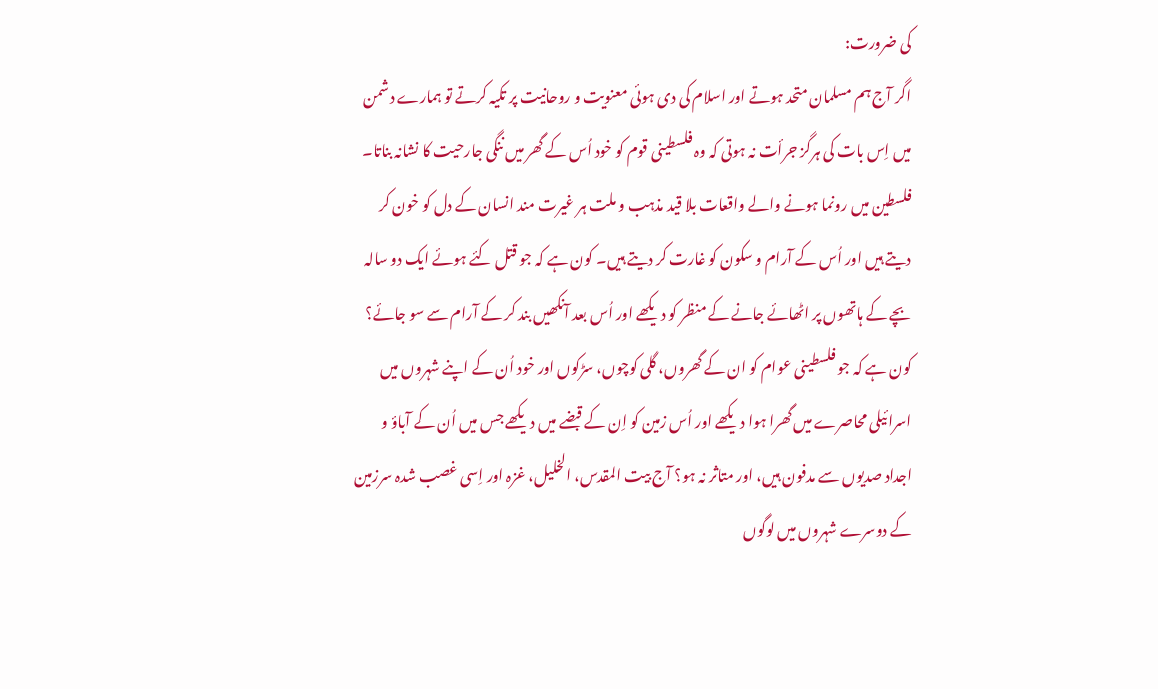کی ضرورت:
اگر آج ہم مسلمان متحد ہوتے اور اسلام کی دی ہوئی معنویت و روحانیت پر تکیہ کرتے تو ہمارے دشمن میں اِس بات کی ہرگز جرأت نہ ہوتی کہ وہ فلسطینی قوم کو خود اُس کے گھر میں ننگی جارحیت کا نشانہ بناتا۔  فلسطین میں رونما ہونے والے واقعات بلا قید مذہب و ملت ہر غیرت مند انسان کے دل کو خون کر دیتے ہیں اور اُس کے آرام و سکون کو غارت کر دیتے ہیں۔ کون ہے کہ جو قتل کئے ہوئے ایک دو سالہ بچے کے ہاتھوں پر اٹھائے جانے کے منظر کو دیکھے اور اُس بعد آنکھیں بند کر کے آرام سے سو جائے؟ کون ہے کہ جو فلسطینی عوام کو ان کے گھروں، گلی کوچوں، سڑکوں اور خود اُن کے اپنے شہروں میں اسرائیلی محاصرے میں گھرا ہوا دیکھے اور اُس زمین کو اِن کے قبضے میں دیکھے جس میں اُن کے آباؤ و اجداد صدیوں سے مدفون ہیں، اور متاثر نہ ہو؟ آج بیت المقدس، الخلیل، غزہ اور اِسی غصب شدہ سرزمین کے دوسرے شہروں میں لوگوں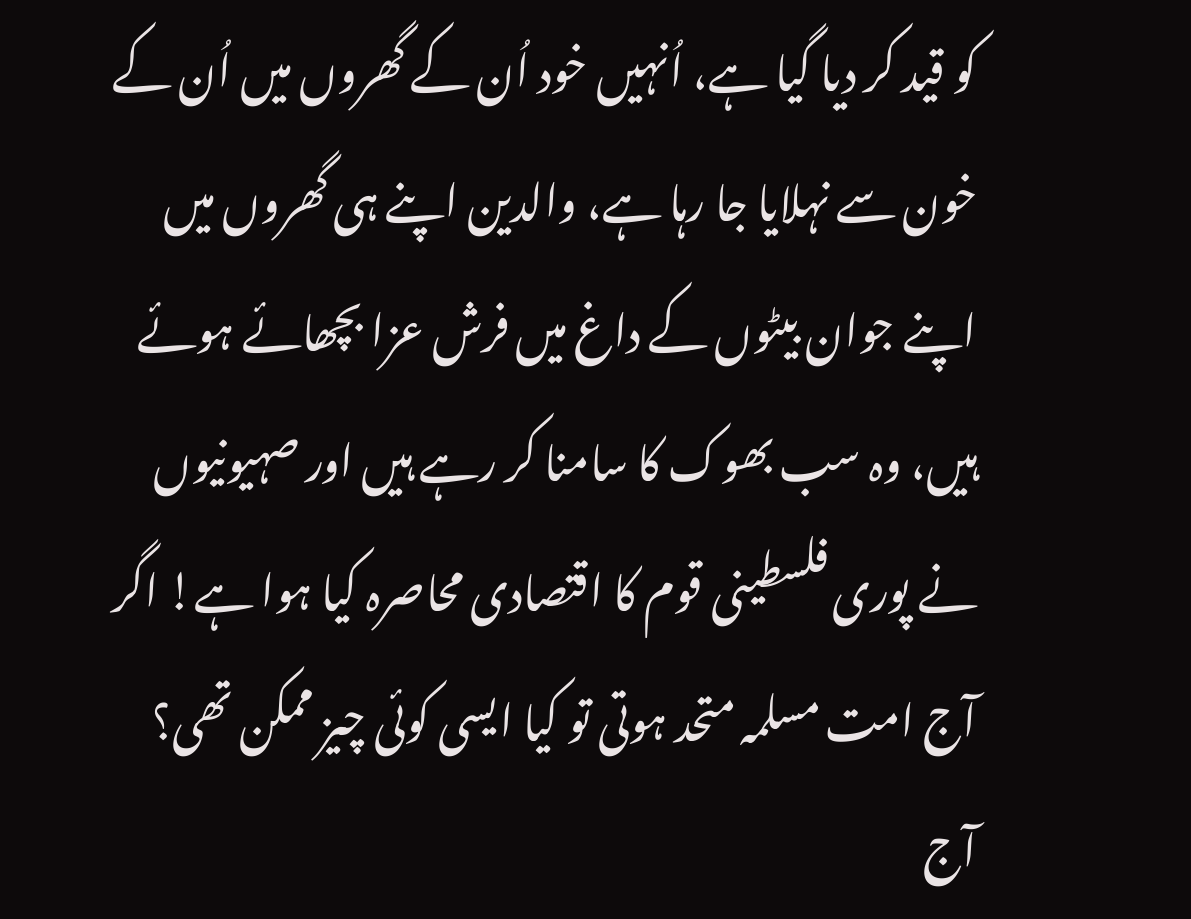کو قید کر دیا گیا ہے، اُنہیں خود اُن کے گھروں میں اُن کے خون سے نہلایا جا رہا ہے، والدین اپنے ہی گھروں میں اپنے جوان بیٹوں کے داغ میں فرش عزا بچھائے ہوئے ہیں، وہ سب بھوک کا سامنا کر رہے ہیں اور صہیونیوں نے پوری فلسطینی قوم کا اقتصادی محاصرہ کیا ہوا ہے! اگر آج امت مسلمہ متحد ہوتی تو کیا ایسی کوئی چیز ممکن تھی؟ آج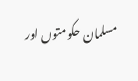مسلمان حکومتوں اور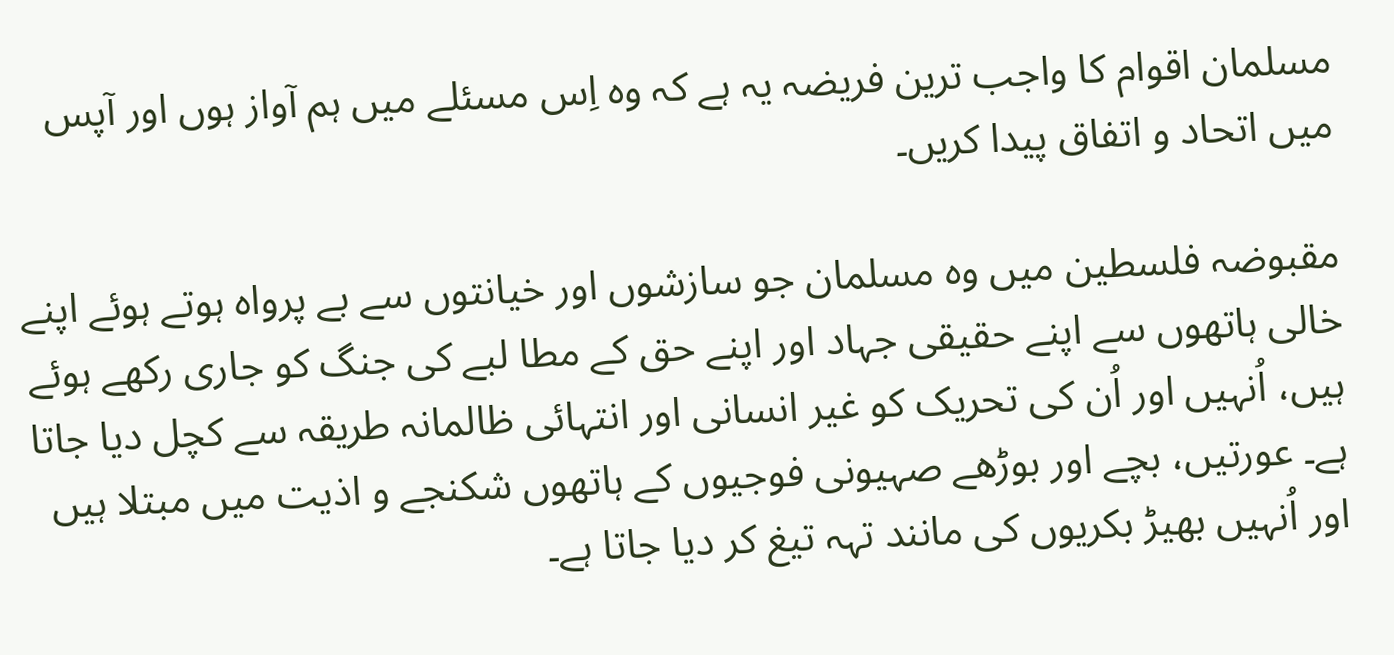مسلمان اقوام کا واجب ترین فریضہ یہ ہے کہ وہ اِس مسئلے میں ہم آواز ہوں اور آپس میں اتحاد و اتفاق پیدا کریں۔

مقبوضہ فلسطین میں وہ مسلمان جو سازشوں اور خیانتوں سے بے پرواہ ہوتے ہوئے اپنے خالی ہاتھوں سے اپنے حقیقی جہاد اور اپنے حق کے مطا لبے کی جنگ کو جاری رکھے ہوئے ہیں، اُنہیں اور اُن کی تحریک کو غیر انسانی اور انتہائی ظالمانہ طریقہ سے کچل دیا جاتا ہے۔ عورتیں، بچے اور بوڑھے صہیونی فوجیوں کے ہاتھوں شکنجے و اذیت میں مبتلا ہیں اور اُنہیں بھیڑ بکریوں کی مانند تہہ تیغ کر دیا جاتا ہے۔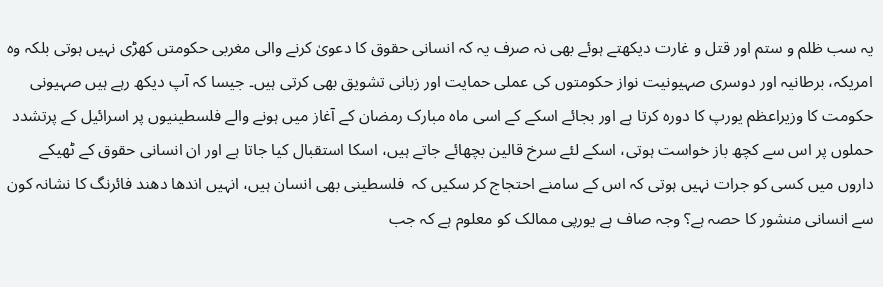یہ سب ظلم و ستم اور قتل و غارت دیکھتے ہوئے بھی نہ صرف یہ کہ انسانی حقوق کا دعویٰ کرنے والی مغربی حکومتں کھڑی نہیں ہوتی بلکہ وہ امریکہ، برطانیہ اور دوسری صہیونیت نواز حکومتوں کی عملی حمایت اور زبانی تشویق بھی کرتی ہیں۔ جیسا کہ آپ دیکھ رہے ہیں صہیونی حکومت کا وزیراعظم یورپ کا دورہ کرتا ہے اور بجائے اسکے کے اسی ماہ مبارک رمضان کے آغاز میں ہونے والے فلسطینیوں پر اسرائیل کے پرتشدد حملوں پر اس سے کچھ باز خواست ہوتی، اسکے لئے سرخ قالین بچھائے جاتے ہیں، اسکا استقبال کیا جاتا ہے اور ان انسانی حقوق کے ٹھیکے داروں میں کسی کو جرات نہیں ہوتی کہ اس کے سامنے احتجاج کر سکیں کہ  فلسطینی بھی انسان ہیں، انہیں اندھا دھند فائرنگ کا نشانہ کون سے انسانی منشور کا حصہ ہے؟ وجہ صاف ہے یورپی ممالک کو معلوم ہے کہ جب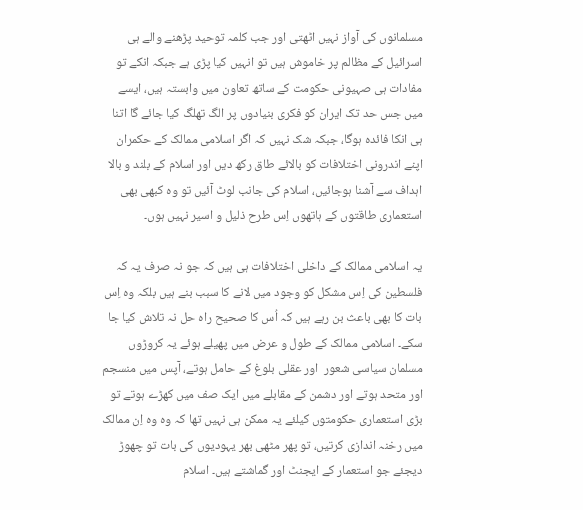مسلمانوں کی آواز نہیں اٹھتی اور جب کلمہ توحید پڑھنے والے ہی اسرائیل کے مظالم پر خاموش ہیں تو انہیں کیا پڑی ہے جبکہ انکے تو مفادات ہی صہیونی حکومت کے ساتھ تعاون میں وابستہ ہیں، ایسے میں جس حد تک ایران کو فکری بنیادوں پر الگ تھلگ کیا جائے گا اتنا ہی انکا فائدہ ہوگا، جبکہ شک نہیں کہ اگر اسلامی ممالک کے حکمران اپنے اندرونی اختلافات کو بالائے طاق رکھ دیں اور اسلام کے بلند و بالا اہداف سے آشنا ہوجائیں، اسلام کی جانب لوٹ آئیں تو وہ کبھی بھی استعماری طاقتوں کے ہاتھوں اِس طرح ذلیل و اسیر نہیں ہوں۔

یہ اسلامی ممالک کے داخلی اختلافات ہی ہیں کہ جو نہ صرف یہ کہ فلسطین کی اِس مشکل کو وجود میں لانے کا سبب بنے ہیں بلکہ وہ اِس بات کا بھی باعث بن رہے ہیں کہ اُس کا صحیح راہ حل نہ تلاش کیا جا سکے۔ اسلامی ممالک کے طول و عرض میں پھیلے ہوئے یہ کروڑوں مسلمان سیاسی شعور  اور عقلی بلوغ کے حامل ہوتے، آپس میں منسجم اور متحد ہوتے اور دشمن کے مقابلے میں ایک صف میں کھڑے ہوتے تو بڑی استعماری حکومتوں کیلئے یہ ممکن ہی نہیں تھا کہ وہ وہ اِن ممالک میں رخنہ اندازی کرتیں، تو پھر مٹھی بھر یہودیوں کی بات تو چھوڑ دیجئے جو استعمار کے ایجنٹ اور گماشتے ہیں۔ اسلام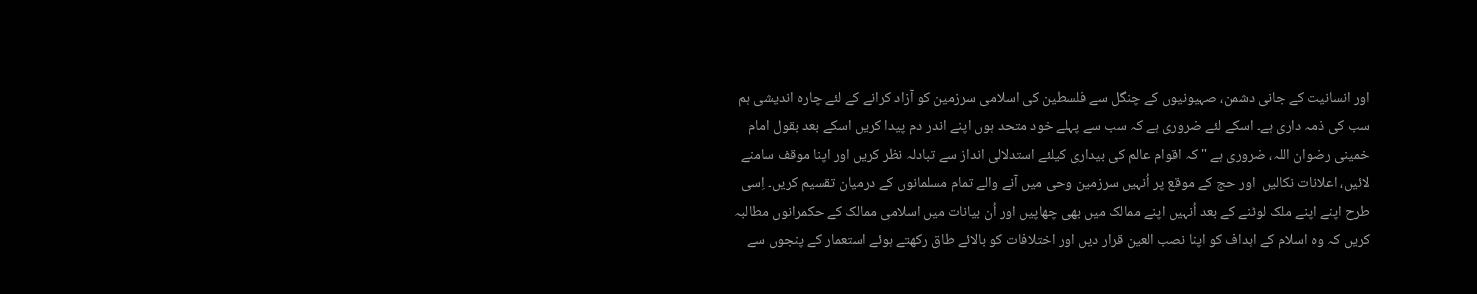اور انسانیت کے جانی دشمن، صہیونیوں کے چنگل سے فلسطین کی اسلامی سرزمین کو آزاد کرانے کے لئے چارہ اندیشی ہم سب کی ذمہ داری ہے۔ اسکے لئے ضروری ہے کہ سب سے پہلے خود متحد ہوں اپنے اندر دم پیدا کریں اسکے بعد بقول امام خمینی رضوان اللہ، ضروری ہے "کہ اقوام عالم کی بیداری کیلئے استدلالی انداز سے تبادلہ نظر کریں اور اپنا موقف سامنے لائیں، اعلانات نکالیں  اور حج کے موقع پر اُنہیں سرزمین وحی میں آنے والے تمام مسلمانوں کے درمیان تقسیم کریں۔ اِسی طرح اپنے اپنے ملک لوٹنے کے بعد اُنہیں اپنے ممالک میں بھی چھاپیں اور اُن بیانات میں اسلامی ممالک کے حکمرانوں مطالبہ کریں کہ وہ اسلام کے اہداف کو اپنا نصب العین قرار دیں اور اختلافات کو بالائے طاق رکھتے ہوئے استعمار کے پنجوں سے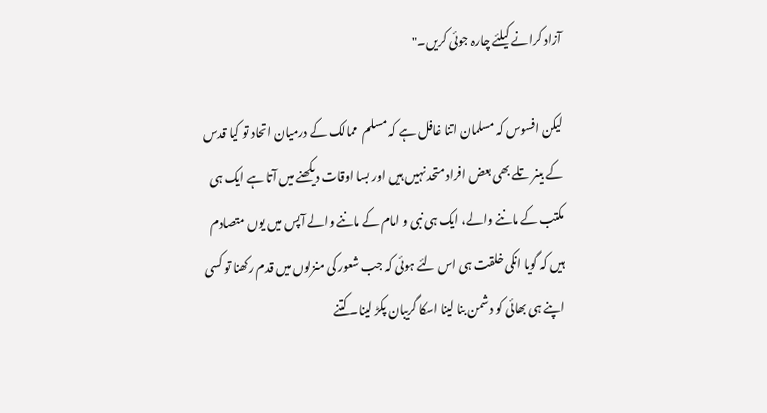آزاد کرانے کیلئے چارہ جوئی کریں۔"

لیکن افسوس کہ مسلمان اتنا غافل ہے کہ مسلم  ممالک کے درمیان اتحاد تو کیا قدس کے بینر تلے بھی بعض افراد متحد نہیں ہیں اور بسا اوقات دیکھنے میں آتا ہے ایک ہی مکتب کے ماننے والے، ایک ہی نبی و امام کے ماننے والے آپس میں یوں متصادم ہیں کہ گویا انکی خلقت ہی اس لئے ہوئی کہ جب شعور کی منزلوں میں قدم رکھنا تو کسی اپنے ہی بھائی کو دشمن بنا لینا اسکا گریبان پکڑ لینا۔ کتنے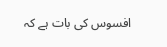افسوس کی بات ہے کہ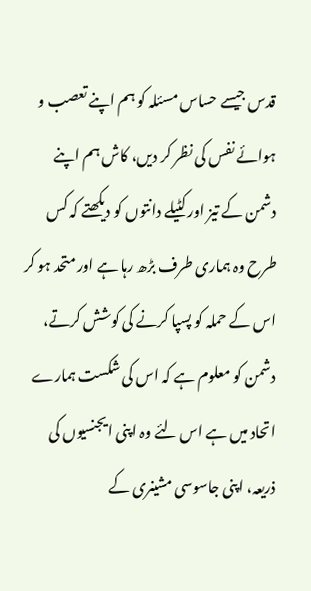قدس جیسے حساس مسئلہ کو ہم اپنے تعصب و ہوائے نفس کی نظر کر دیں، کاش ہم اپنے دشمن کے تیز اور کٹیلے دانتوں کو دیکھتے کہ کس طرح وہ ہماری طرف بڑھ رہا ہے اور متحد ہو کر اس کے حملہ کو پسپا کرنے کی کوشش کرتے، دشمن کو معلوم ہے کہ اس کی شکست ہمارے اتحاد میں ہے اس لئے وہ اپنی ایجنسیوں کی ذریعہ، اپنی جاسوسی مشینری کے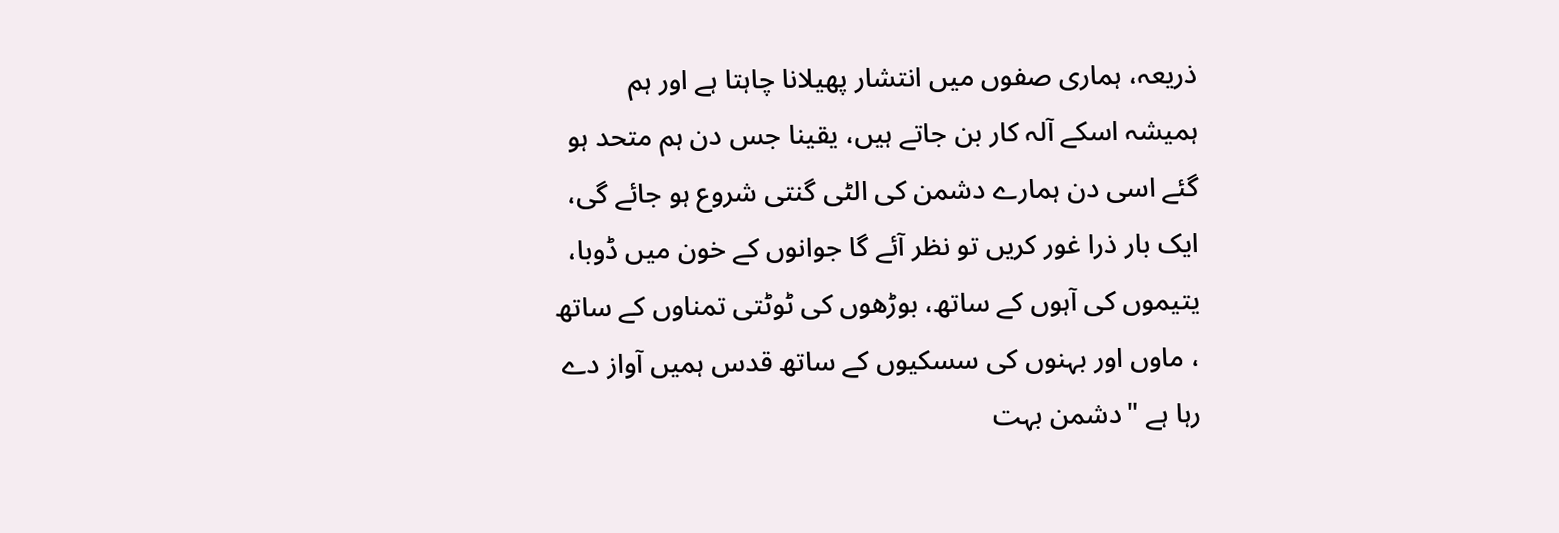ذریعہ، ہماری صفوں میں انتشار پھیلانا چاہتا ہے اور ہم ہمیشہ اسکے آلہ کار بن جاتے ہیں، یقینا جس دن ہم متحد ہو گئے اسی دن ہمارے دشمن کی الٹی گنتی شروع ہو جائے گی، ایک بار ذرا غور کریں تو نظر آئے گا جوانوں کے خون میں ڈوبا، یتیموں کی آہوں کے ساتھ، بوڑھوں کی ٹوٹتی تمناوں کے ساتھ ، ماوں اور بہنوں کی سسکیوں کے ساتھ قدس ہمیں آواز دے رہا ہے "دشمن بہت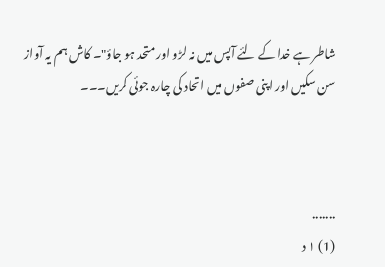شاطر ہے خدا کے لئے آپس میں نہ لڑو اور متحد ہو جاؤ"۔ کاش ہم یہ آواز سن سکیں اور اپنی صفوں میں اتحاد کی چارہ جوئی کریں۔۔۔



.......
(1) ١ د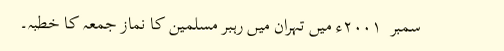سمبر  ٢٠٠١ء میں تہران میں رہبر مسلمین کا نماز جمعہ کا خطبہ۔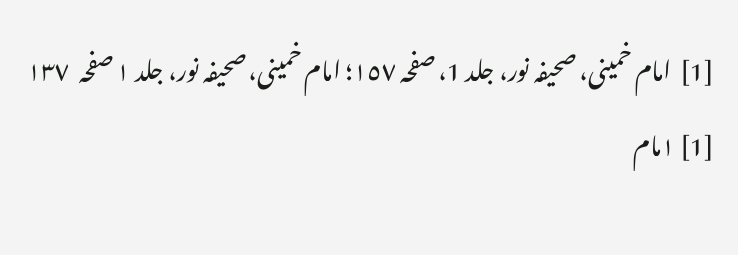[1]  امام خمینی، صحیفہ نور، جلد 1، صفحہ ١٥٧؛ امام خمینی، صحیفہ نور، جلد ١ صفحہ  ١٣٧
[1] ١مام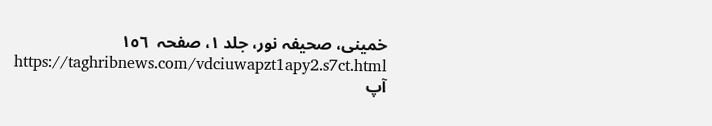خمینی، صحیفہ نور، جلد ١، صفحہ  ١٥٦
https://taghribnews.com/vdciuwapzt1apy2.s7ct.html
آپ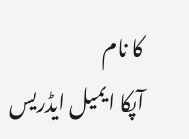کا نام
آپکا ایمیل ایڈریس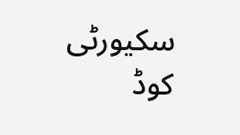سکیورٹی کوڈ